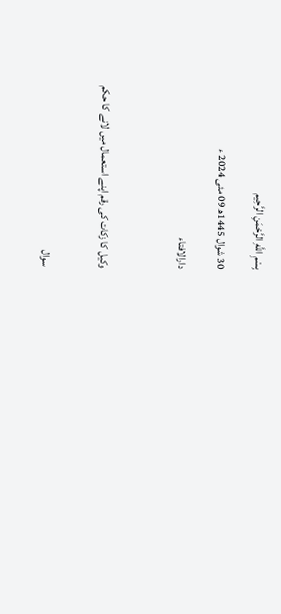بِسْمِ اللَّهِ الرَّحْمَنِ الرَّحِيم

30 شوال 1445ھ 09 مئی 2024 ء

دارالافتاء



وکیل کا زکات کی رقم اپنے استعمال میں لانے کا حکم


سوال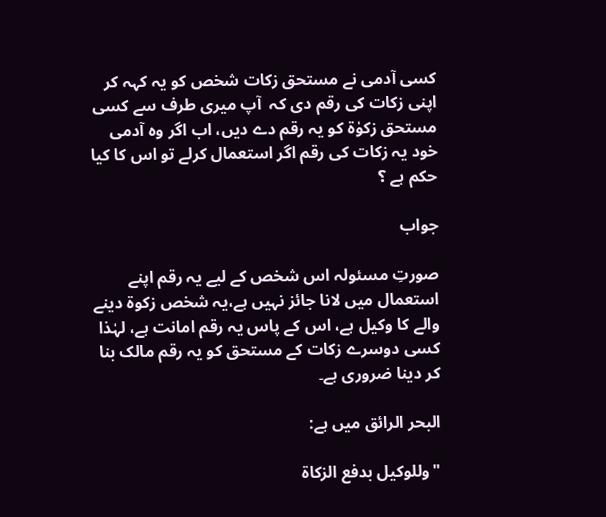کسی آدمی نے مستحق زکات شخص کو یہ کہہ کر اپنی زکات کی رقم دی کہ  آپ میری طرف سے کسی مستحق زکوٰۃ کو یہ رقم دے دیں، اب اگر وہ آدمی خود یہ زکات کی رقم اگر استعمال کرلے تو اس کا کیا حکم ہے ؟

جواب

صورتِ مسئولہ اس شخص کے لیے یہ رقم اپنے استعمال میں لانا جائز نہیں ہے،یہ شخص زکوۃ دینے والے کا وکیل ہے، اس کے پاس یہ رقم امانت ہے، لہٰذا کسی دوسرے زکات کے مستحق کو یہ رقم مالک بنا کر دینا ضروری ہے۔

البحر الرائق میں ہے:

"وللوكيل ‌بدفع ‌الزكاة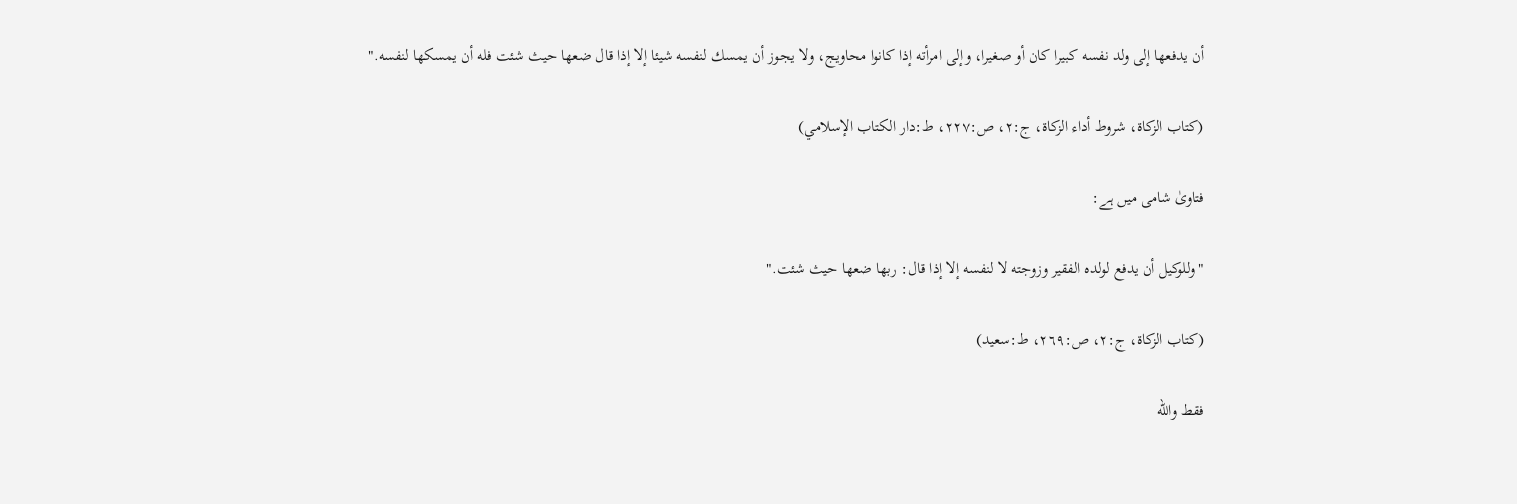أن يدفعها إلى ولد نفسه كبيرا كان أو صغيرا، وإلى امرأته إذا كانوا محاويج، ولا يجوز أن يمسك لنفسه شيئا إلا إذا قال ضعها حيث شئت فله أن يمسكها لنفسه."

(كتاب الزكاة، شروط أداء الزكاة، ج:٢، ص:٢٢٧، ط:دار الكتاب الإسلامي)

فتاویٰ شامی میں ہے:

"وللوكيل أن يدفع لولده الفقير وزوجته لا لنفسه إلا إذا قال: ربها ضعها حيث شئت."

(كتاب الزكاة، ج:٢، ص:٢٦٩، ط:سعيد)

فقط والله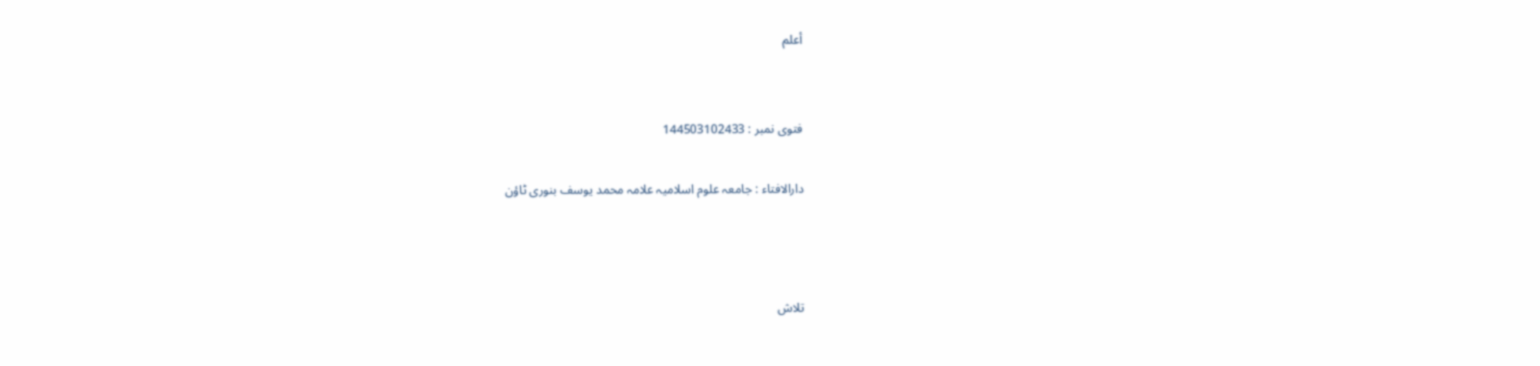أعلم


فتوی نمبر : 144503102433

دارالافتاء : جامعہ علوم اسلامیہ علامہ محمد یوسف بنوری ٹاؤن



تلاش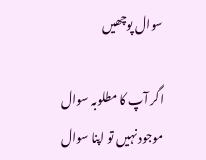سوال پوچھیں

اگر آپ کا مطلوبہ سوال موجود نہیں تو اپنا سوال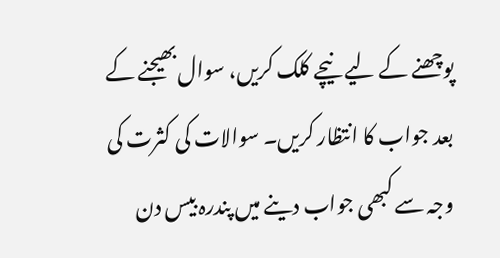پوچھنے کے لیے نیچے کلک کریں، سوال بھیجنے کے بعد جواب کا انتظار کریں۔ سوالات کی کثرت کی وجہ سے کبھی جواب دینے میں پندرہ بیس دن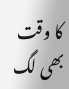کا وقت بھی لگ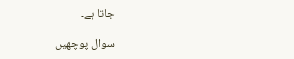جاتا ہے۔

سوال پوچھیں